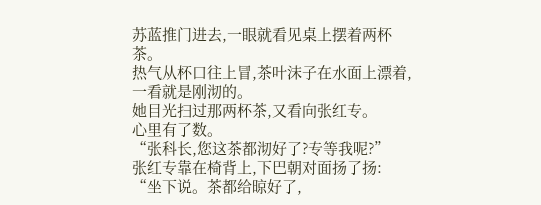苏蓝推门进去,一眼就看见桌上摆着两杯茶。
热气从杯口往上冒,茶叶沫子在水面上漂着,一看就是刚沏的。
她目光扫过那两杯茶,又看向张红专。
心里有了数。
“张科长,您这茶都沏好了?专等我呢?”
张红专靠在椅背上,下巴朝对面扬了扬:
“坐下说。茶都给晾好了,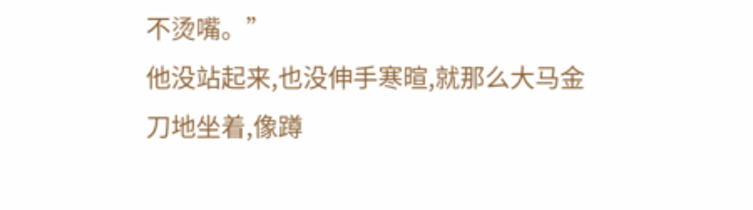不烫嘴。”
他没站起来,也没伸手寒暄,就那么大马金刀地坐着,像蹲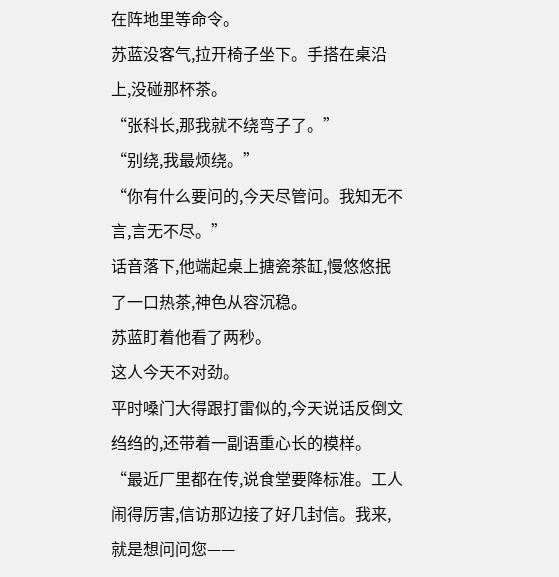在阵地里等命令。
苏蓝没客气,拉开椅子坐下。手搭在桌沿上,没碰那杯茶。
“张科长,那我就不绕弯子了。”
“别绕,我最烦绕。”
“你有什么要问的,今天尽管问。我知无不言,言无不尽。”
话音落下,他端起桌上搪瓷茶缸,慢悠悠抿了一口热茶,神色从容沉稳。
苏蓝盯着他看了两秒。
这人今天不对劲。
平时嗓门大得跟打雷似的,今天说话反倒文绉绉的,还带着一副语重心长的模样。
“最近厂里都在传,说食堂要降标准。工人闹得厉害,信访那边接了好几封信。我来,就是想问问您——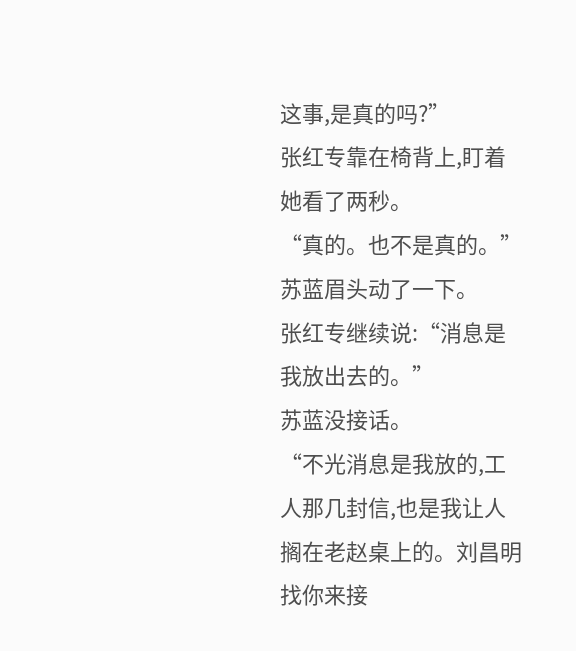这事,是真的吗?”
张红专靠在椅背上,盯着她看了两秒。
“真的。也不是真的。”
苏蓝眉头动了一下。
张红专继续说:“消息是我放出去的。”
苏蓝没接话。
“不光消息是我放的,工人那几封信,也是我让人搁在老赵桌上的。刘昌明找你来接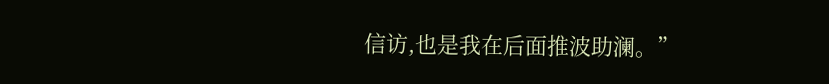信访,也是我在后面推波助澜。”